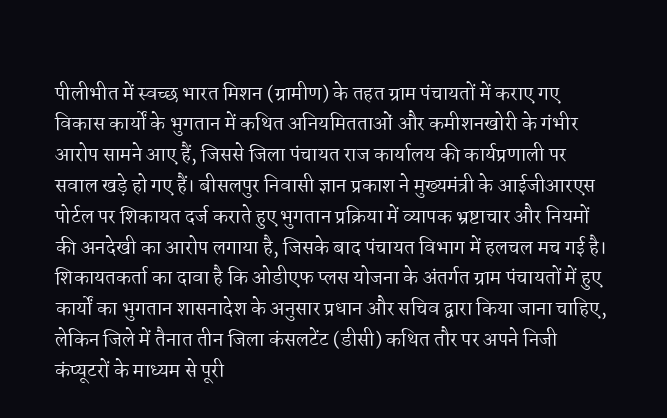पीलीभीत में स्वच्छ भारत मिशन (ग्रामीण) के तहत ग्राम पंचायतों में कराए गए विकास कार्यों के भुगतान में कथित अनियमितताओं और कमीशनखोरी के गंभीर आरोप सामने आए हैं, जिससे जिला पंचायत राज कार्यालय की कार्यप्रणाली पर सवाल खड़े हो गए हैं। बीसलपुर निवासी ज्ञान प्रकाश ने मुख्यमंत्री के आईजीआरएस पोर्टल पर शिकायत दर्ज कराते हुए भुगतान प्रक्रिया में व्यापक भ्रष्टाचार और नियमों की अनदेखी का आरोप लगाया है, जिसके बाद पंचायत विभाग में हलचल मच गई है। शिकायतकर्ता का दावा है कि ओडीएफ प्लस योजना के अंतर्गत ग्राम पंचायतों में हुए कार्यों का भुगतान शासनादेश के अनुसार प्रधान और सचिव द्वारा किया जाना चाहिए, लेकिन जिले में तैनात तीन जिला कंसलटेंट (डीसी) कथित तौर पर अपने निजी कंप्यूटरों के माध्यम से पूरी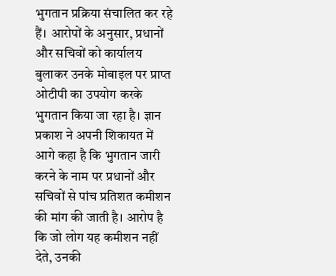भुगतान प्रक्रिया संचालित कर रहे हैं। आरोपों के अनुसार, प्रधानों और सचिवों को कार्यालय बुलाकर उनके मोबाइल पर प्राप्त ओटीपी का उपयोग करके भुगतान किया जा रहा है। ज्ञान प्रकाश ने अपनी शिकायत में आगे कहा है कि भुगतान जारी करने के नाम पर प्रधानों और सचिवों से पांच प्रतिशत कमीशन की मांग की जाती है। आरोप है कि जो लोग यह कमीशन नहीं देते, उनकी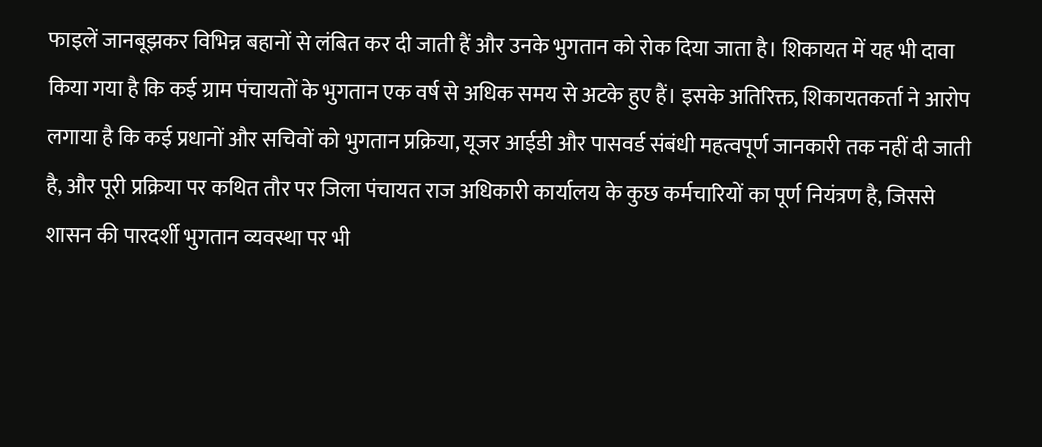फाइलें जानबूझकर विभिन्न बहानों से लंबित कर दी जाती हैं और उनके भुगतान को रोक दिया जाता है। शिकायत में यह भी दावा किया गया है कि कई ग्राम पंचायतों के भुगतान एक वर्ष से अधिक समय से अटके हुए हैं। इसके अतिरिक्त, शिकायतकर्ता ने आरोप लगाया है कि कई प्रधानों और सचिवों को भुगतान प्रक्रिया, यूजर आईडी और पासवर्ड संबंधी महत्वपूर्ण जानकारी तक नहीं दी जाती है, और पूरी प्रक्रिया पर कथित तौर पर जिला पंचायत राज अधिकारी कार्यालय के कुछ कर्मचारियों का पूर्ण नियंत्रण है, जिससे शासन की पारदर्शी भुगतान व्यवस्था पर भी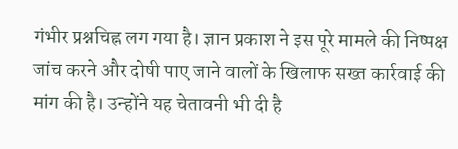गंभीर प्रश्नचिह्न लग गया है। ज्ञान प्रकाश ने इस पूरे मामले की निष्पक्ष जांच करने और दोषी पाए जाने वालों के खिलाफ सख्त कार्रवाई की मांग की है। उन्होंने यह चेतावनी भी दी है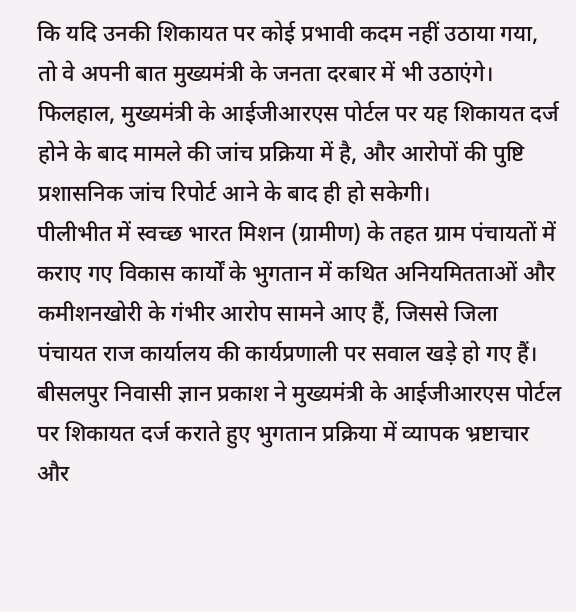कि यदि उनकी शिकायत पर कोई प्रभावी कदम नहीं उठाया गया, तो वे अपनी बात मुख्यमंत्री के जनता दरबार में भी उठाएंगे। फिलहाल, मुख्यमंत्री के आईजीआरएस पोर्टल पर यह शिकायत दर्ज होने के बाद मामले की जांच प्रक्रिया में है, और आरोपों की पुष्टि प्रशासनिक जांच रिपोर्ट आने के बाद ही हो सकेगी।
पीलीभीत में स्वच्छ भारत मिशन (ग्रामीण) के तहत ग्राम पंचायतों में कराए गए विकास कार्यों के भुगतान में कथित अनियमितताओं और कमीशनखोरी के गंभीर आरोप सामने आए हैं, जिससे जिला पंचायत राज कार्यालय की कार्यप्रणाली पर सवाल खड़े हो गए हैं। बीसलपुर निवासी ज्ञान प्रकाश ने मुख्यमंत्री के आईजीआरएस पोर्टल पर शिकायत दर्ज कराते हुए भुगतान प्रक्रिया में व्यापक भ्रष्टाचार और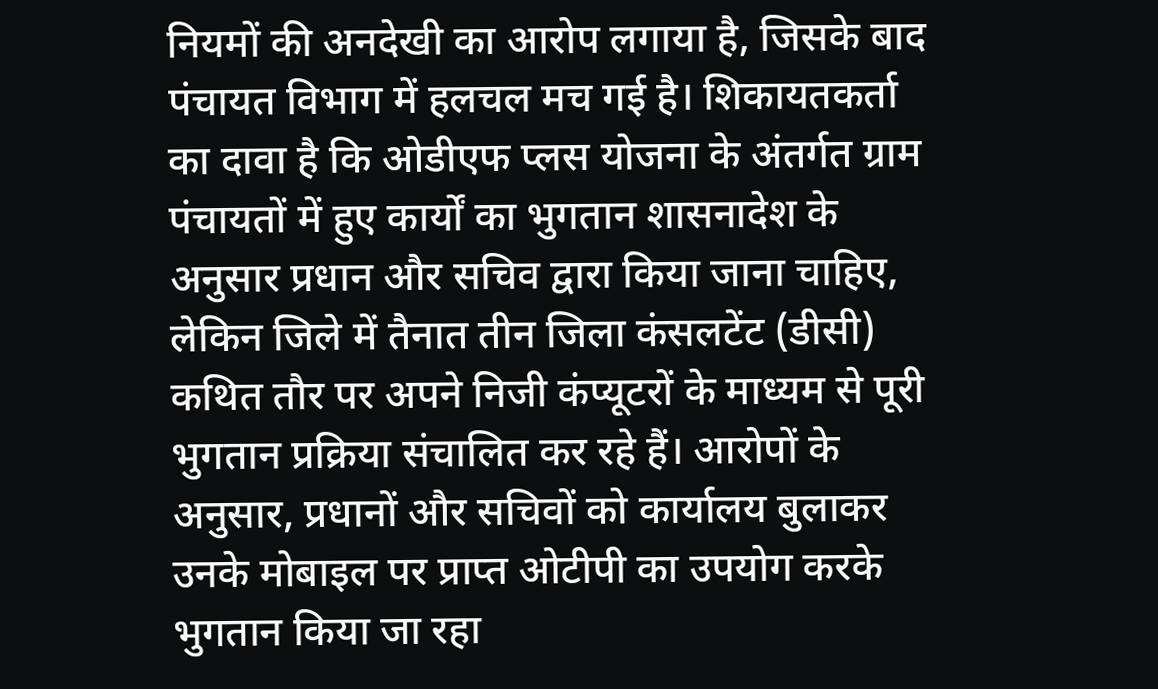नियमों की अनदेखी का आरोप लगाया है, जिसके बाद पंचायत विभाग में हलचल मच गई है। शिकायतकर्ता का दावा है कि ओडीएफ प्लस योजना के अंतर्गत ग्राम पंचायतों में हुए कार्यों का भुगतान शासनादेश के अनुसार प्रधान और सचिव द्वारा किया जाना चाहिए, लेकिन जिले में तैनात तीन जिला कंसलटेंट (डीसी) कथित तौर पर अपने निजी कंप्यूटरों के माध्यम से पूरी भुगतान प्रक्रिया संचालित कर रहे हैं। आरोपों के अनुसार, प्रधानों और सचिवों को कार्यालय बुलाकर उनके मोबाइल पर प्राप्त ओटीपी का उपयोग करके भुगतान किया जा रहा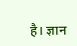है। ज्ञान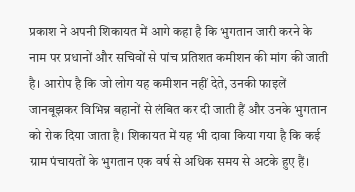प्रकाश ने अपनी शिकायत में आगे कहा है कि भुगतान जारी करने के नाम पर प्रधानों और सचिवों से पांच प्रतिशत कमीशन की मांग की जाती है। आरोप है कि जो लोग यह कमीशन नहीं देते, उनकी फाइलें जानबूझकर विभिन्न बहानों से लंबित कर दी जाती हैं और उनके भुगतान को रोक दिया जाता है। शिकायत में यह भी दावा किया गया है कि कई ग्राम पंचायतों के भुगतान एक वर्ष से अधिक समय से अटके हुए हैं।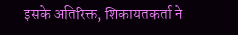इसके अतिरिक्त, शिकायतकर्ता ने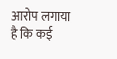आरोप लगाया है कि कई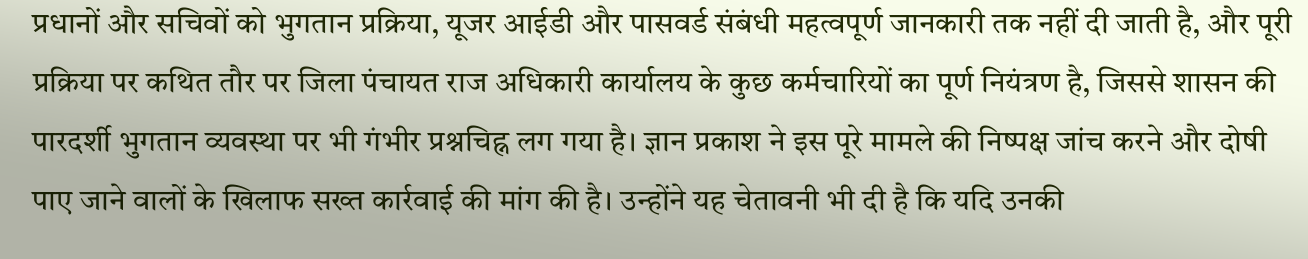प्रधानों और सचिवों को भुगतान प्रक्रिया, यूजर आईडी और पासवर्ड संबंधी महत्वपूर्ण जानकारी तक नहीं दी जाती है, और पूरी प्रक्रिया पर कथित तौर पर जिला पंचायत राज अधिकारी कार्यालय के कुछ कर्मचारियों का पूर्ण नियंत्रण है, जिससे शासन की पारदर्शी भुगतान व्यवस्था पर भी गंभीर प्रश्नचिह्न लग गया है। ज्ञान प्रकाश ने इस पूरे मामले की निष्पक्ष जांच करने और दोषी पाए जाने वालों के खिलाफ सख्त कार्रवाई की मांग की है। उन्होंने यह चेतावनी भी दी है कि यदि उनकी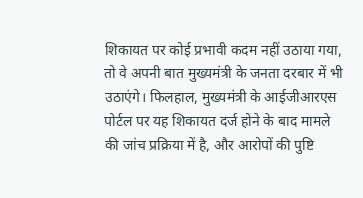शिकायत पर कोई प्रभावी कदम नहीं उठाया गया, तो वे अपनी बात मुख्यमंत्री के जनता दरबार में भी उठाएंगे। फिलहाल, मुख्यमंत्री के आईजीआरएस पोर्टल पर यह शिकायत दर्ज होने के बाद मामले की जांच प्रक्रिया में है, और आरोपों की पुष्टि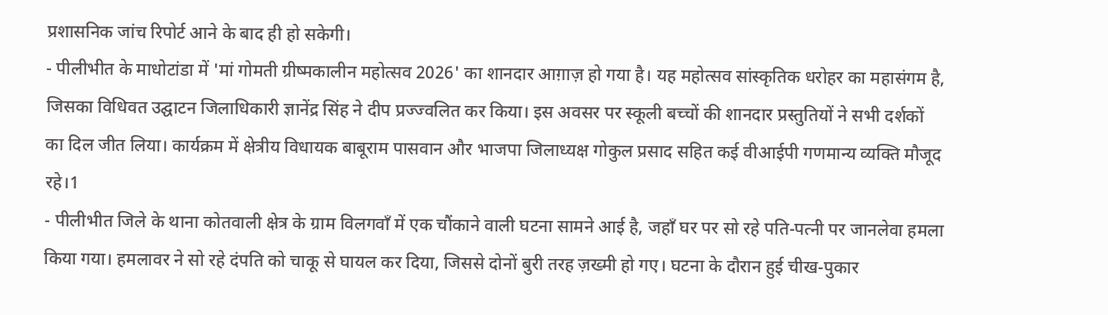प्रशासनिक जांच रिपोर्ट आने के बाद ही हो सकेगी।
- पीलीभीत के माधोटांडा में 'मां गोमती ग्रीष्मकालीन महोत्सव 2026' का शानदार आग़ाज़ हो गया है। यह महोत्सव सांस्कृतिक धरोहर का महासंगम है, जिसका विधिवत उद्घाटन जिलाधिकारी ज्ञानेंद्र सिंह ने दीप प्रज्ज्वलित कर किया। इस अवसर पर स्कूली बच्चों की शानदार प्रस्तुतियों ने सभी दर्शकों का दिल जीत लिया। कार्यक्रम में क्षेत्रीय विधायक बाबूराम पासवान और भाजपा जिलाध्यक्ष गोकुल प्रसाद सहित कई वीआईपी गणमान्य व्यक्ति मौजूद रहे।1
- पीलीभीत जिले के थाना कोतवाली क्षेत्र के ग्राम विलगवाँ में एक चौंकाने वाली घटना सामने आई है, जहाँ घर पर सो रहे पति-पत्नी पर जानलेवा हमला किया गया। हमलावर ने सो रहे दंपति को चाकू से घायल कर दिया, जिससे दोनों बुरी तरह ज़ख्मी हो गए। घटना के दौरान हुई चीख-पुकार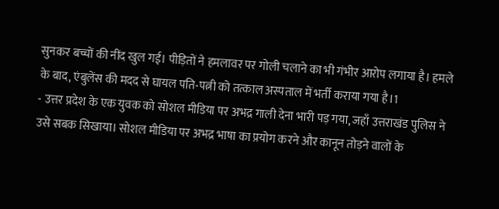सुनकर बच्चों की नींद खुल गई। पीड़ितों ने हमलावर पर गोली चलाने का भी गंभीर आरोप लगाया है। हमले के बाद, एंबुलेंस की मदद से घायल पति-पत्नी को तत्काल अस्पताल में भर्ती कराया गया है।1
- उत्तर प्रदेश के एक युवक को सोशल मीडिया पर अभद्र गाली देना भारी पड़ गया, जहाँ उत्तराखंड पुलिस ने उसे सबक सिखाया। सोशल मीडिया पर अभद्र भाषा का प्रयोग करने और कानून तोड़ने वालों के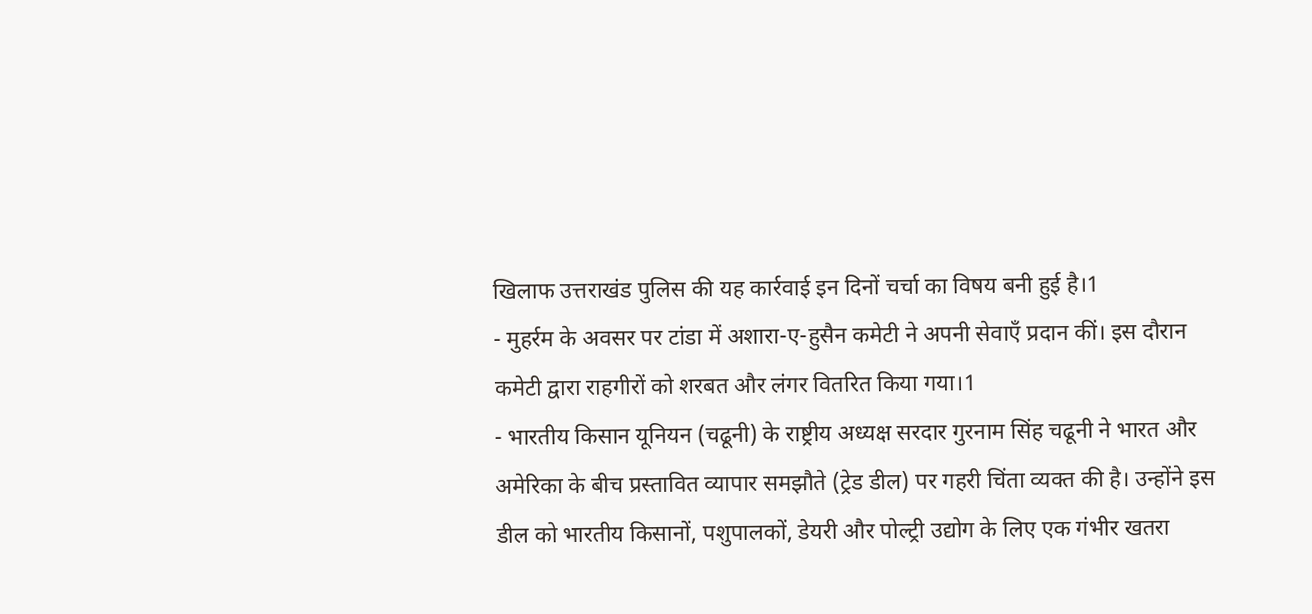खिलाफ उत्तराखंड पुलिस की यह कार्रवाई इन दिनों चर्चा का विषय बनी हुई है।1
- मुहर्रम के अवसर पर टांडा में अशारा-ए-हुसैन कमेटी ने अपनी सेवाएँ प्रदान कीं। इस दौरान कमेटी द्वारा राहगीरों को शरबत और लंगर वितरित किया गया।1
- भारतीय किसान यूनियन (चढूनी) के राष्ट्रीय अध्यक्ष सरदार गुरनाम सिंह चढूनी ने भारत और अमेरिका के बीच प्रस्तावित व्यापार समझौते (ट्रेड डील) पर गहरी चिंता व्यक्त की है। उन्होंने इस डील को भारतीय किसानों, पशुपालकों, डेयरी और पोल्ट्री उद्योग के लिए एक गंभीर खतरा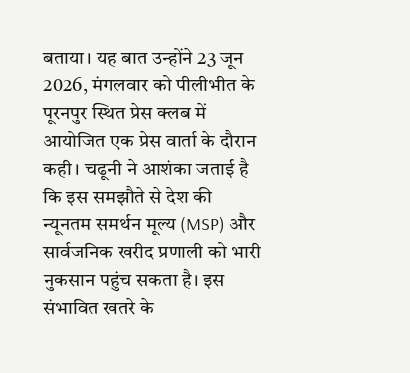बताया। यह बात उन्होंने 23 जून 2026, मंगलवार को पीलीभीत के पूरनपुर स्थित प्रेस क्लब में आयोजित एक प्रेस वार्ता के दौरान कही। चढूनी ने आशंका जताई है कि इस समझौते से देश की न्यूनतम समर्थन मूल्य (MSP) और सार्वजनिक खरीद प्रणाली को भारी नुकसान पहुंच सकता है। इस संभावित खतरे के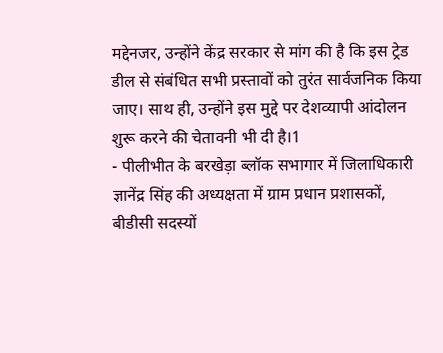मद्देनजर, उन्होंने केंद्र सरकार से मांग की है कि इस ट्रेड डील से संबंधित सभी प्रस्तावों को तुरंत सार्वजनिक किया जाए। साथ ही, उन्होंने इस मुद्दे पर देशव्यापी आंदोलन शुरू करने की चेतावनी भी दी है।1
- पीलीभीत के बरखेड़ा ब्लॉक सभागार में जिलाधिकारी ज्ञानेंद्र सिंह की अध्यक्षता में ग्राम प्रधान प्रशासकों, बीडीसी सदस्यों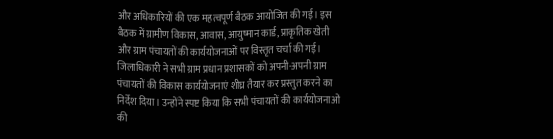और अधिकारियों की एक महत्वपूर्ण बैठक आयोजित की गई। इस बैठक में ग्रामीण विकास, आवास, आयुष्मान कार्ड, प्राकृतिक खेती और ग्राम पंचायतों की कार्ययोजनाओं पर विस्तृत चर्चा की गई। जिलाधिकारी ने सभी ग्राम प्रधान प्रशासकों को अपनी-अपनी ग्राम पंचायतों की विकास कार्ययोजनाएं शीघ्र तैयार कर प्रस्तुत करने का निर्देश दिया। उन्होंने स्पष्ट किया कि सभी पंचायतों की कार्ययोजनाओं की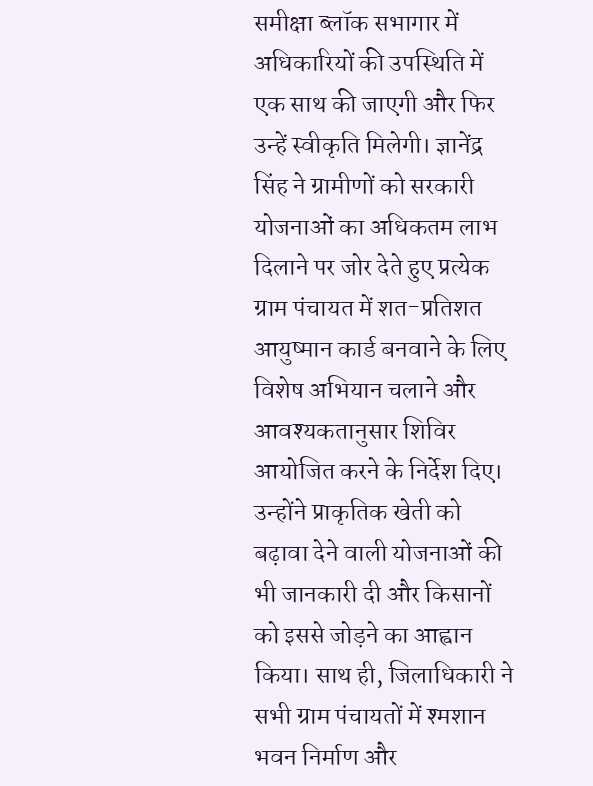समीक्षा ब्लॉक सभागार में अधिकारियों की उपस्थिति में एक साथ की जाएगी और फिर उन्हें स्वीकृति मिलेगी। ज्ञानेंद्र सिंह ने ग्रामीणों को सरकारी योजनाओं का अधिकतम लाभ दिलाने पर जोर देते हुए प्रत्येक ग्राम पंचायत में शत-प्रतिशत आयुष्मान कार्ड बनवाने के लिए विशेष अभियान चलाने और आवश्यकतानुसार शिविर आयोजित करने के निर्देश दिए। उन्होंने प्राकृतिक खेती को बढ़ावा देने वाली योजनाओं की भी जानकारी दी और किसानों को इससे जोड़ने का आह्वान किया। साथ ही, जिलाधिकारी ने सभी ग्राम पंचायतों में श्मशान भवन निर्माण और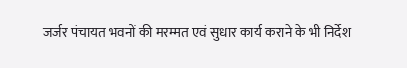जर्जर पंचायत भवनों की मरम्मत एवं सुधार कार्य कराने के भी निर्देश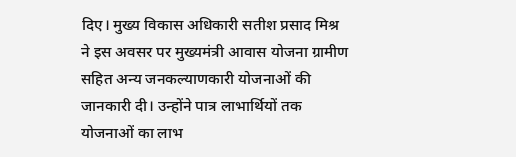दिए। मुख्य विकास अधिकारी सतीश प्रसाद मिश्र ने इस अवसर पर मुख्यमंत्री आवास योजना ग्रामीण सहित अन्य जनकल्याणकारी योजनाओं की जानकारी दी। उन्होंने पात्र लाभार्थियों तक योजनाओं का लाभ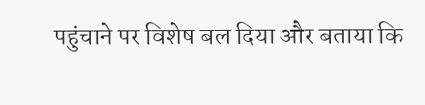पहुंचाने पर विशेष बल दिया और बताया कि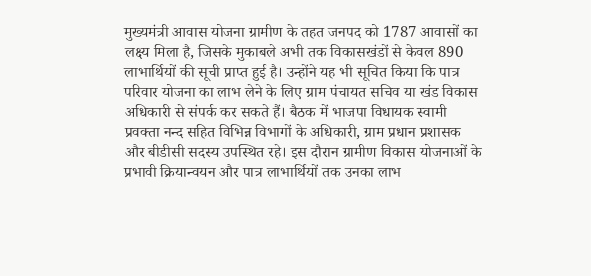मुख्यमंत्री आवास योजना ग्रामीण के तहत जनपद को 1787 आवासों का लक्ष्य मिला है, जिसके मुकाबले अभी तक विकासखंडों से केवल 890 लाभार्थियों की सूची प्राप्त हुई है। उन्होंने यह भी सूचित किया कि पात्र परिवार योजना का लाभ लेने के लिए ग्राम पंचायत सचिव या खंड विकास अधिकारी से संपर्क कर सकते हैं। बैठक में भाजपा विधायक स्वामी प्रवक्ता नन्द सहित विभिन्न विभागों के अधिकारी, ग्राम प्रधान प्रशासक और बीडीसी सदस्य उपस्थित रहे। इस दौरान ग्रामीण विकास योजनाओं के प्रभावी क्रियान्वयन और पात्र लाभार्थियों तक उनका लाभ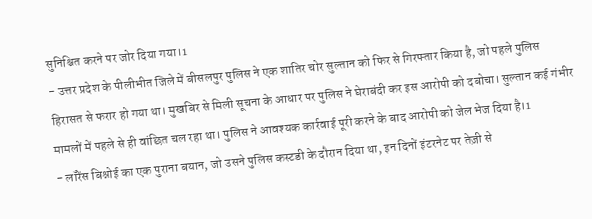सुनिश्चित करने पर जोर दिया गया।1
- उत्तर प्रदेश के पीलीभीत जिले में बीसलपुर पुलिस ने एक शातिर चोर सुल्तान को फिर से गिरफ्तार किया है, जो पहले पुलिस हिरासत से फरार हो गया था। मुखबिर से मिली सूचना के आधार पर पुलिस ने घेराबंदी कर इस आरोपी को दबोचा। सुल्तान कई गंभीर मामलों में पहले से ही वांछित चल रहा था। पुलिस ने आवश्यक कार्रवाई पूरी करने के बाद आरोपी को जेल भेज दिया है।1
- लॉरेंस बिश्नोई का एक पुराना बयान, जो उसने पुलिस कस्टडी के दौरान दिया था, इन दिनों इंटरनेट पर तेज़ी से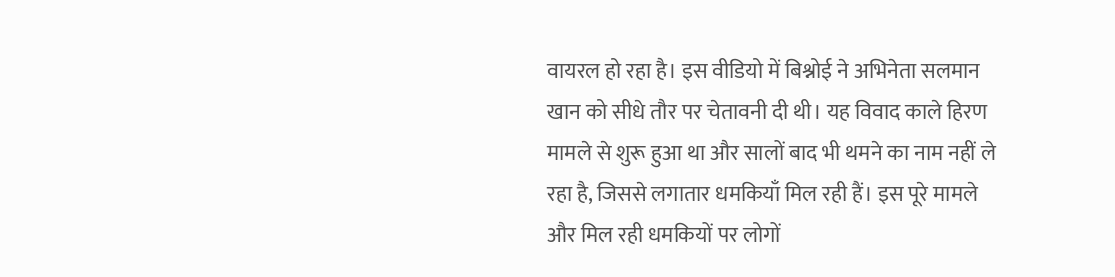वायरल हो रहा है। इस वीडियो में बिश्नोई ने अभिनेता सलमान खान को सीधे तौर पर चेतावनी दी थी। यह विवाद काले हिरण मामले से शुरू हुआ था और सालों बाद भी थमने का नाम नहीं ले रहा है, जिससे लगातार धमकियाँ मिल रही हैं। इस पूरे मामले और मिल रही धमकियों पर लोगों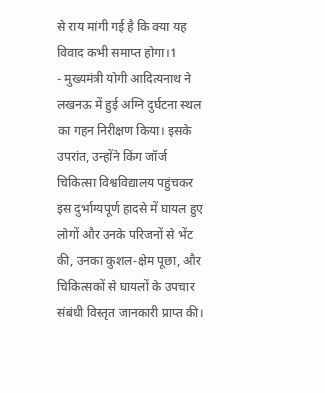से राय मांगी गई है कि क्या यह विवाद कभी समाप्त होगा।1
- मुख्यमंत्री योगी आदित्यनाथ ने लखनऊ में हुई अग्नि दुर्घटना स्थल का गहन निरीक्षण किया। इसके उपरांत, उन्होंने किंग जॉर्ज चिकित्सा विश्वविद्यालय पहुंचकर इस दुर्भाग्यपूर्ण हादसे में घायल हुए लोगों और उनके परिजनों से भेंट की, उनका कुशल-क्षेम पूछा, और चिकित्सकों से घायलों के उपचार संबंधी विस्तृत जानकारी प्राप्त की।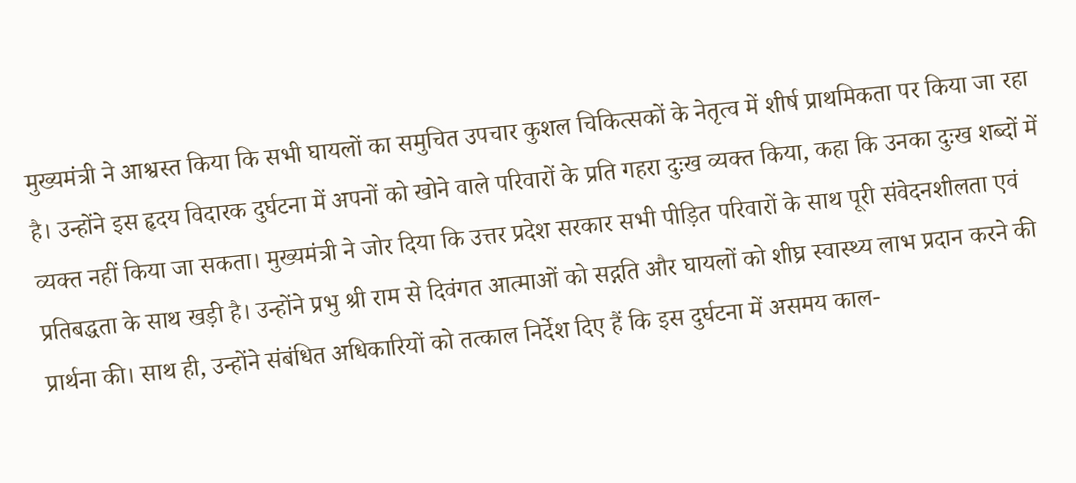मुख्यमंत्री ने आश्वस्त किया कि सभी घायलों का समुचित उपचार कुशल चिकित्सकों के नेतृत्व में शीर्ष प्राथमिकता पर किया जा रहा है। उन्होंने इस हृदय विदारक दुर्घटना में अपनों को खोने वाले परिवारों के प्रति गहरा दुःख व्यक्त किया, कहा कि उनका दुःख शब्दों में व्यक्त नहीं किया जा सकता। मुख्यमंत्री ने जोर दिया कि उत्तर प्रदेश सरकार सभी पीड़ित परिवारों के साथ पूरी संवेदनशीलता एवं प्रतिबद्धता के साथ खड़ी है। उन्होंने प्रभु श्री राम से दिवंगत आत्माओं को सद्गति और घायलों को शीघ्र स्वास्थ्य लाभ प्रदान करने की प्रार्थना की। साथ ही, उन्होंने संबंधित अधिकारियों को तत्काल निर्देश दिए हैं कि इस दुर्घटना में असमय काल-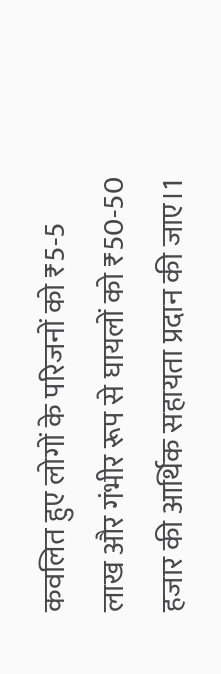कवलित हुए लोगों के परिजनों को ₹5-5 लाख और गंभीर रूप से घायलों को ₹50-50 हजार की आर्थिक सहायता प्रदान की जाए।1